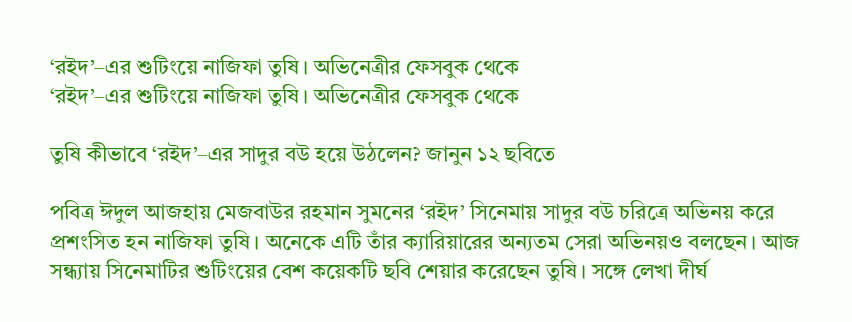‘রইদ’–এর শুটিংয়ে নাজিফা তুষি। অভিনেত্রীর ফেসবুক থেকে
‘রইদ’–এর শুটিংয়ে নাজিফা তুষি। অভিনেত্রীর ফেসবুক থেকে

তুষি কীভাবে ‘রইদ’–এর সাদুর বউ হয়ে উঠলেন? জানুন ১২ ছবিতে

পবিত্র ঈদুল আজহায় মেজবাউর রহমান সুমনের ‘রইদ’ সিনেমায় সাদুর বউ চরিত্রে অভিনয় করে প্রশংসিত হন নাজিফা তুষি। অনেকে এটি তাঁর ক্যারিয়ারের অন্যতম সেরা অভিনয়ও বলছেন। আজ সন্ধ্যায় সিনেমাটির শুটিংয়ের বেশ কয়েকটি ছবি শেয়ার করেছেন তুষি। সঙ্গে লেখা দীর্ঘ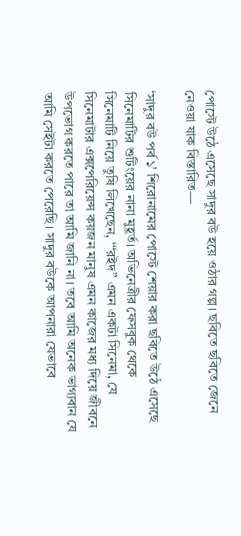পোস্টে উঠে এসেছে সাদুর বউ হয়ে ওঠার গল্প। ছবিতে ছবিতে জেনে নেওয়া যাক বিস্তারিত—

‘সাদুর বউ পর্ব ১’ শিরোনামের পোস্টে শেয়ার করা ছবিতে উঠে এসেছে সিনেমাটির শুটিংয়ের নানা মুহূর্ত। অভিনেত্রীর ফেসবুক থেকে
সিনেমাটি নিয়ে তুষি লিখেছেন, ‘“রইদ” এমন একটা সিনেমা, যে সিনেমাটার এক্সপেরিয়েন্স কয়জন মানুষ এমন কাজের মধ্য দিয়ে জীবনে উপভোগ করতে পারে তা আমি জানি না। তবে আমি অনেক ভাগ্যবান যে আমি সেইটা করতে পেরেছি। সাদুর বউকে আপনারা যেভাবে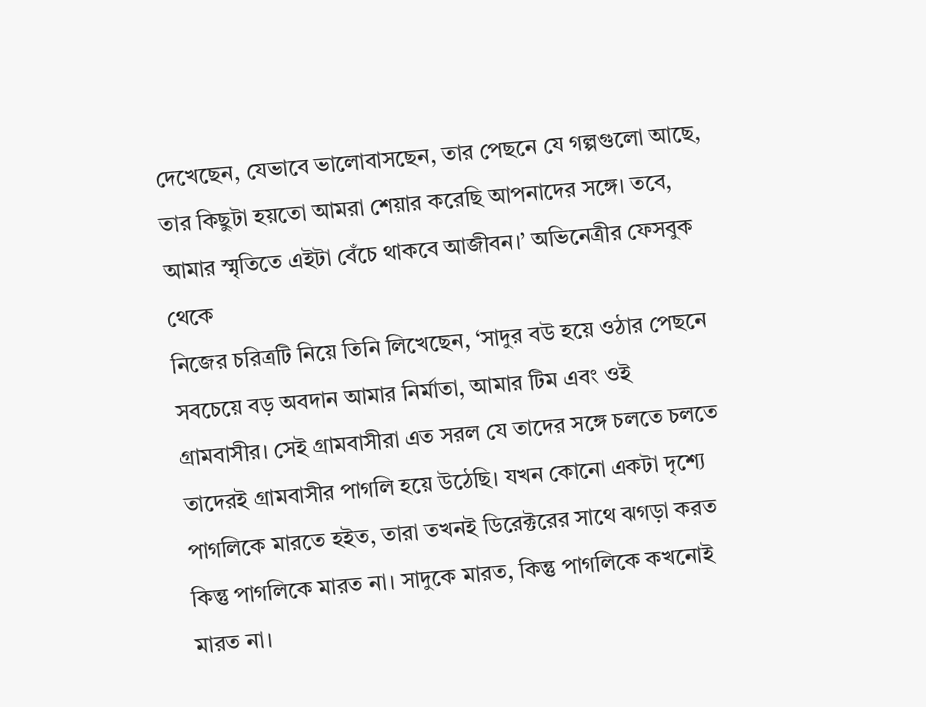দেখেছেন, যেভাবে ভালোবাসছেন, তার পেছনে যে গল্পগুলো আছে, তার কিছুটা হয়তো আমরা শেয়ার করেছি আপনাদের সঙ্গে। তবে, আমার স্মৃতিতে এইটা বেঁচে থাকবে আজীবন।’ অভিনেত্রীর ফেসবুক থেকে
নিজের চরিত্রটি নিয়ে তিনি লিখেছেন, ‘সাদুর বউ হয়ে ওঠার পেছনে সবচেয়ে বড় অবদান আমার নির্মাতা, আমার টিম এবং ওই গ্রামবাসীর। সেই গ্রামবাসীরা এত সরল যে তাদের সঙ্গে চলতে চলতে তাদেরই গ্রামবাসীর পাগলি হয়ে উঠেছি। যখন কোনো একটা দৃশ্যে পাগলিকে মারতে হইত, তারা তখনই ডিরেক্টরের সাথে ঝগড়া করত কিন্তু পাগলিকে মারত না। সাদুকে মারত, কিন্তু পাগলিকে কখনোই মারত না।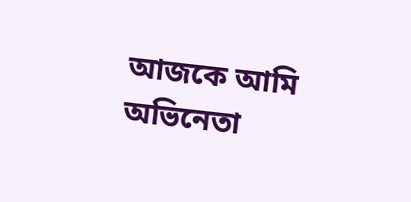আজকে আমি অভিনেতা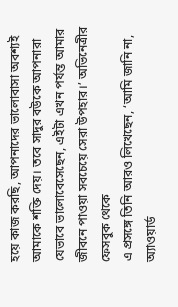হয়ে কাজ করছি, আপনাদের ভালোবাসা অবশ্যই আমাকে শক্তি দেয়। তবে সাদুর বউকে আপনারা যেভাবে ভালোবেসেছেন, এইটা এখন পর্যন্ত আমার জীবনে পাওয়া সবচেয়ে সেরা উপহার।’ অভিনেত্রীর ফেসবুক থেকে
এ প্রসঙ্গে তিনি আরও লিখেছেন, ‘আমি জানি না, অ্যাওয়ার্ড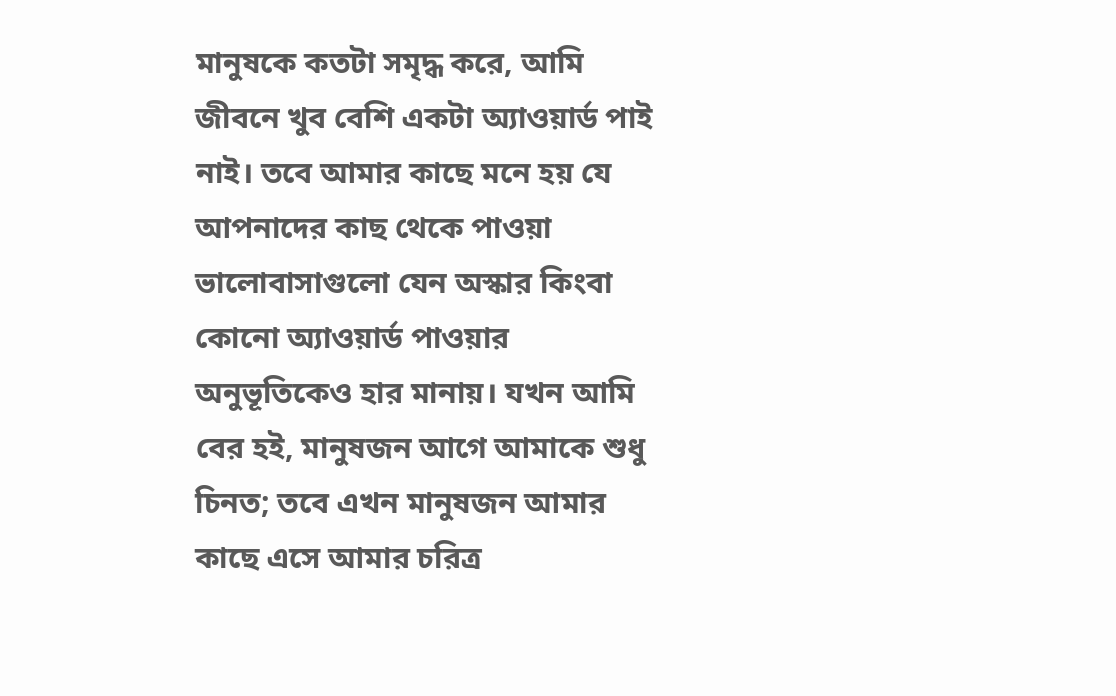মানুষকে কতটা সমৃদ্ধ করে, আমি জীবনে খুব বেশি একটা অ্যাওয়ার্ড পাই নাই। তবে আমার কাছে মনে হয় যে আপনাদের কাছ থেকে পাওয়া ভালোবাসাগুলো যেন অস্কার কিংবা কোনো অ্যাওয়ার্ড পাওয়ার অনুভূতিকেও হার মানায়। যখন আমি বের হই, মানুষজন আগে আমাকে শুধু চিনত; তবে এখন মানুষজন আমার কাছে এসে আমার চরিত্র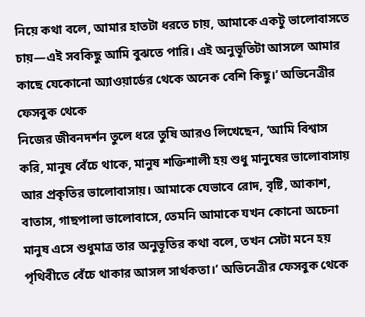নিয়ে কথা বলে, আমার হাতটা ধরতে চায়, আমাকে একটু ভালোবাসতে চায়—এই সবকিছু আমি বুঝতে পারি। এই অনুভূতিটা আসলে আমার কাছে যেকোনো অ্যাওয়ার্ডের থেকে অনেক বেশি কিছু।’ অভিনেত্রীর ফেসবুক থেকে
নিজের জীবনদর্শন তুলে ধরে তুষি আরও লিখেছেন, ‘আমি বিশ্বাস করি, মানুষ বেঁচে থাকে, মানুষ শক্তিশালী হয় শুধু মানুষের ভালোবাসায় আর প্রকৃতির ভালোবাসায়। আমাকে যেভাবে রোদ, বৃষ্টি, আকাশ, বাতাস, গাছপালা ভালোবাসে, তেমনি আমাকে যখন কোনো অচেনা মানুষ এসে শুধুমাত্র তার অনুভূতির কথা বলে, তখন সেটা মনে হয় পৃথিবীতে বেঁচে থাকার আসল সার্থকতা।’ অভিনেত্রীর ফেসবুক থেকে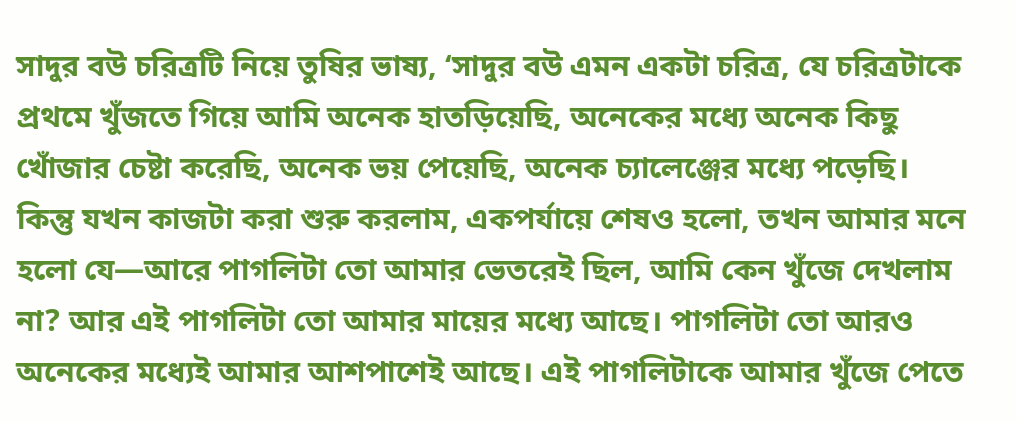সাদুর বউ চরিত্রটি নিয়ে তুষির ভাষ্য, ‘সাদুর বউ এমন একটা চরিত্র, যে চরিত্রটাকে প্রথমে খুঁজতে গিয়ে আমি অনেক হাতড়িয়েছি, অনেকের মধ্যে অনেক কিছু খোঁজার চেষ্টা করেছি, অনেক ভয় পেয়েছি, অনেক চ্যালেঞ্জের মধ্যে পড়েছি। কিন্তু যখন কাজটা করা শুরু করলাম, একপর্যায়ে শেষও হলো, তখন আমার মনে হলো যে—আরে পাগলিটা তো আমার ভেতরেই ছিল, আমি কেন খুঁজে দেখলাম না? আর এই পাগলিটা তো আমার মায়ের মধ্যে আছে। পাগলিটা তো আরও অনেকের মধ্যেই আমার আশপাশেই আছে। এই পাগলিটাকে আমার খুঁজে পেতে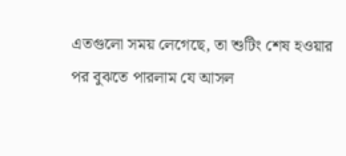এতগুলো সময় লেগেছে, তা শুটিং শেষ হওয়ার পর বুঝতে পারলাম যে আসল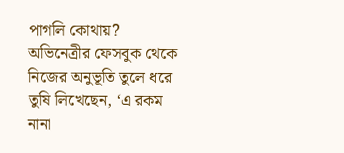পাগলি কোথায়? অভিনেত্রীর ফেসবুক থেকে
নিজের অনুভূতি তুলে ধরে তুষি লিখেছেন, ‘এ রকম নানা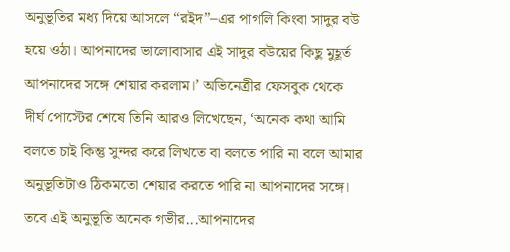অনুভূতির মধ্য দিয়ে আসলে “রইদ”–এর পাগলি কিংবা সাদুর বউ হয়ে ওঠা। আপনাদের ভালোবাসার এই সাদুর বউয়ের কিছু মুহূর্ত আপনাদের সঙ্গে শেয়ার করলাম।’ অভিনেত্রীর ফেসবুক থেকে
দীর্ঘ পোস্টের শেষে তিনি আরও লিখেছেন, ‘অনেক কথা আমি বলতে চাই কিন্তু সুন্দর করে লিখতে বা বলতে পারি না বলে আমার অনুভূতিটাও ঠিকমতো শেয়ার করতে পারি না আপনাদের সঙ্গে। তবে এই অনুভূতি অনেক গভীর...আপনাদের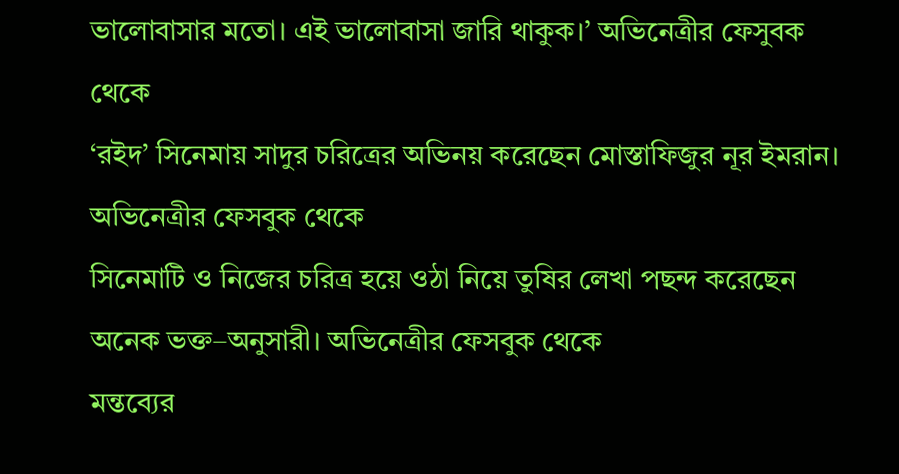ভালোবাসার মতো। এই ভালোবাসা জারি থাকুক।’ অভিনেত্রীর ফেসুবক থেকে
‘রইদ’ সিনেমায় সাদুর চরিত্রের অভিনয় করেছেন মোস্তাফিজুর নূর ইমরান। অভিনেত্রীর ফেসবুক থেকে
সিনেমাটি ও নিজের চরিত্র হয়ে ওঠা নিয়ে তুষির লেখা পছন্দ করেছেন অনেক ভক্ত–অনুসারী। অভিনেত্রীর ফেসবুক থেকে
মন্তব্যের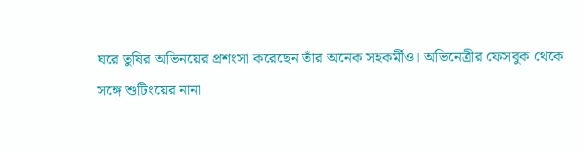ঘরে তুষির অভিনয়ের প্রশংসা করেছেন তাঁর অনেক সহকর্মীও। অভিনেত্রীর ফেসবুক থেকে
সঙ্গে শুটিংয়ের নানা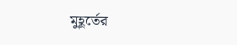মুহূর্তের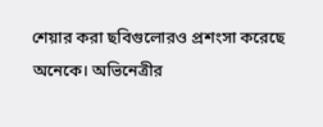শেয়ার করা ছবিগুলোরও প্রশংসা করেছে অনেকে। অভিনেত্রীর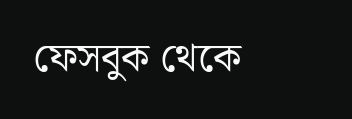ফেসবুক থেকে